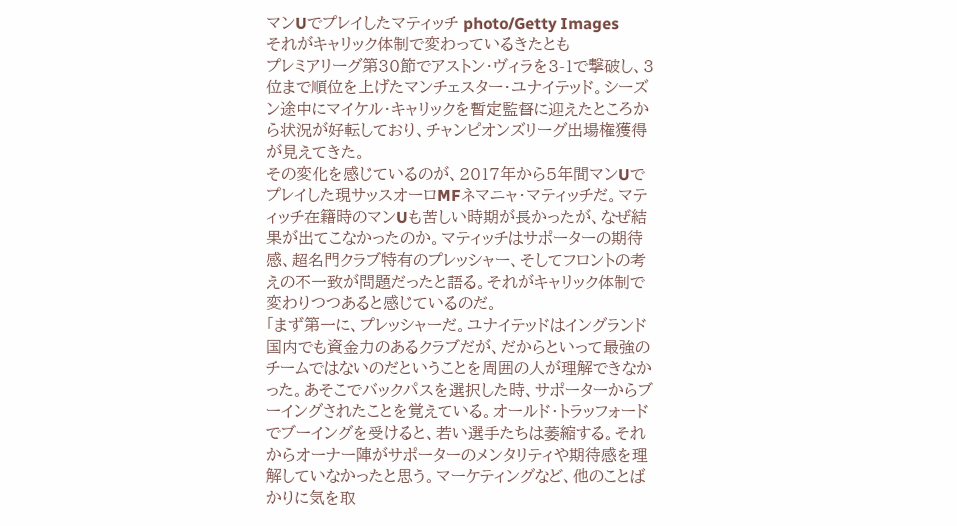マンUでプレイしたマティッチ photo/Getty Images
それがキャリック体制で変わっているきたとも
プレミアリーグ第30節でアストン・ヴィラを3-1で撃破し、3位まで順位を上げたマンチェスター・ユナイテッド。シーズン途中にマイケル・キャリックを暫定監督に迎えたところから状況が好転しており、チャンピオンズリーグ出場権獲得が見えてきた。
その変化を感じているのが、2017年から5年間マンUでプレイした現サッスオーロMFネマニャ・マティッチだ。マティッチ在籍時のマンUも苦しい時期が長かったが、なぜ結果が出てこなかったのか。マティッチはサポーターの期待感、超名門クラブ特有のプレッシャー、そしてフロントの考えの不一致が問題だったと語る。それがキャリック体制で変わりつつあると感じているのだ。
「まず第一に、プレッシャーだ。ユナイテッドはイングランド国内でも資金力のあるクラブだが、だからといって最強のチームではないのだということを周囲の人が理解できなかった。あそこでバックパスを選択した時、サポーターからブーイングされたことを覚えている。オールド・トラッフォードでブーイングを受けると、若い選手たちは萎縮する。それからオーナー陣がサポーターのメンタリティや期待感を理解していなかったと思う。マーケティングなど、他のことばかりに気を取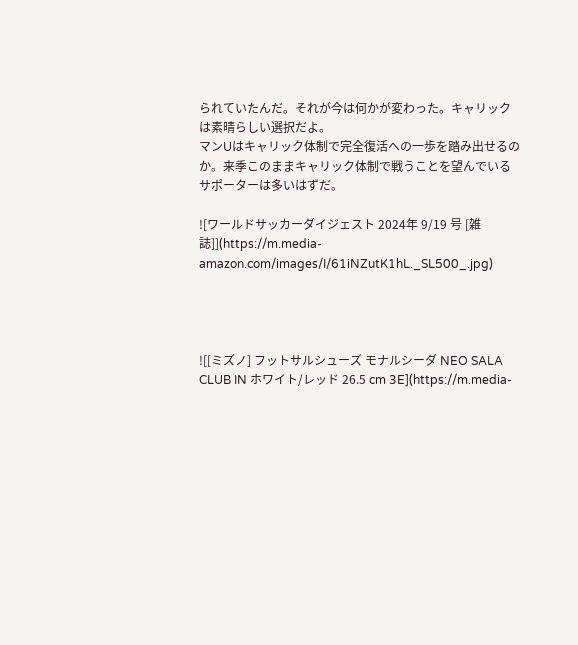られていたんだ。それが今は何かが変わった。キャリックは素晴らしい選択だよ。
マンUはキャリック体制で完全復活への一歩を踏み出せるのか。来季このままキャリック体制で戦うことを望んでいるサポーターは多いはずだ。

![ワールドサッカーダイジェスト 2024年 9/19 号 [雑誌]](https://m.media-amazon.com/images/I/61iNZutK1hL._SL500_.jpg)




![[ミズノ] フットサルシューズ モナルシーダ NEO SALA CLUB IN ホワイト/レッド 26.5 cm 3E](https://m.media-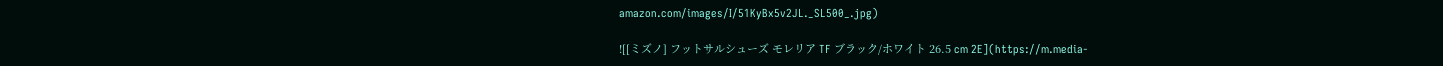amazon.com/images/I/51KyBx5v2JL._SL500_.jpg)

![[ミズノ] フットサルシューズ モレリア TF ブラック/ホワイト 26.5 cm 2E](https://m.media-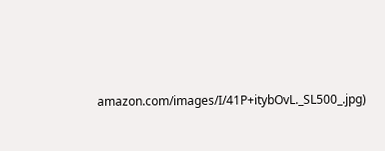amazon.com/images/I/41P+itybOvL._SL500_.jpg)